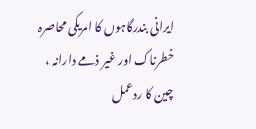ایرانی بندرگاہوں کا امریکی محاصرہ خطرناک اور غیر ذمے دارانہ ، چین کا ردعمل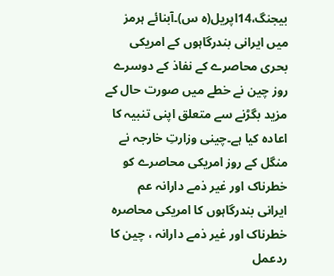بیجنگ،14اپریل(ہ س)۔آبنائے ہرمز میں ایرانی بندرگاہوں کے امریکی بحری محاصرے کے نفاذ کے دوسرے روز چین نے خطے میں صورت حال کے مزید بگڑنے سے متعلق اپنی تنبیہ کا اعادہ کیا ہے۔چینی وزارتِ خارجہ نے منگل کے روز امریکی محاصرے کو خطرناک اور غیر ذمے دارانہ عم
ایرانی بندرگاہوں کا امریکی محاصرہ خطرناک اور غیر ذمے دارانہ ، چین کا ردعمل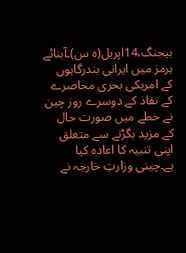بیجنگ،14اپریل(ہ س)۔آبنائے ہرمز میں ایرانی بندرگاہوں کے امریکی بحری محاصرے کے نفاذ کے دوسرے روز چین نے خطے میں صورت حال کے مزید بگڑنے سے متعلق اپنی تنبیہ کا اعادہ کیا ہے۔چینی وزارتِ خارجہ نے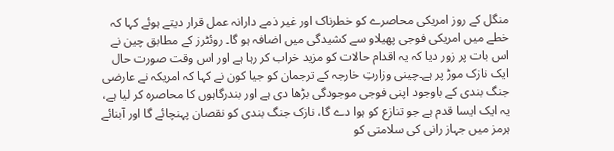منگل کے روز امریکی محاصرے کو خطرناک اور غیر ذمے دارانہ عمل قرار دیتے ہوئے کہا کہ خطے میں امریکی فوجی پھیلاو سے کشیدگی میں اضافہ ہو گا۔ روئٹرز کے مطابق چین نے اس بات پر زور دیا کہ یہ اقدام حالات کو مزید خراب کر رہا ہے اور اس وقت صورت حال ایک نازک موڑ پر ہے۔چینی وزارتِ خارجہ کے ترجمان کو جیا کون نے کہا کہ امریکہ نے عارضی جنگ بندی کے باوجود اپنی فوجی موجودگی بڑھا دی ہے اور بندرگاہوں کا محاصرہ کر لیا ہے، یہ ایک ایسا قدم ہے جو تنازع کو ہوا دے گا، نازک جنگ بندی کو نقصان پہنچائے گا اور آبنائے ہرمز میں جہاز رانی کی سلامتی کو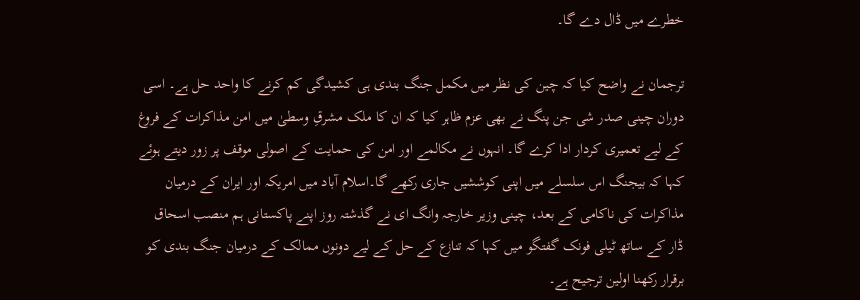خطرے میں ڈال دے گا۔

ترجمان نے واضح کیا کہ چین کی نظر میں مکمل جنگ بندی ہی کشیدگی کم کرنے کا واحد حل ہے۔ اسی دوران چینی صدر شی جن پنگ نے بھی عزم ظاہر کیا کہ ان کا ملک مشرقِ وسطیٰ میں امن مذاکرات کے فروغ کے لیے تعمیری کردار ادا کرے گا۔ انہوں نے مکالمے اور امن کی حمایت کے اصولی موقف پر زور دیتے ہوئے کہا کہ بیجنگ اس سلسلے میں اپنی کوششیں جاری رکھے گا۔اسلام آباد میں امریکہ اور ایران کے درمیان مذاکرات کی ناکامی کے بعد، چینی وزیر خارجہ وانگ ای نے گذشتہ روز اپنے پاکستانی ہم منصب اسحاق ڈار کے ساتھ ٹیلی فونک گفتگو میں کہا کہ تنازع کے حل کے لیے دونوں ممالک کے درمیان جنگ بندی کو برقرار رکھنا اولین ترجیح ہے۔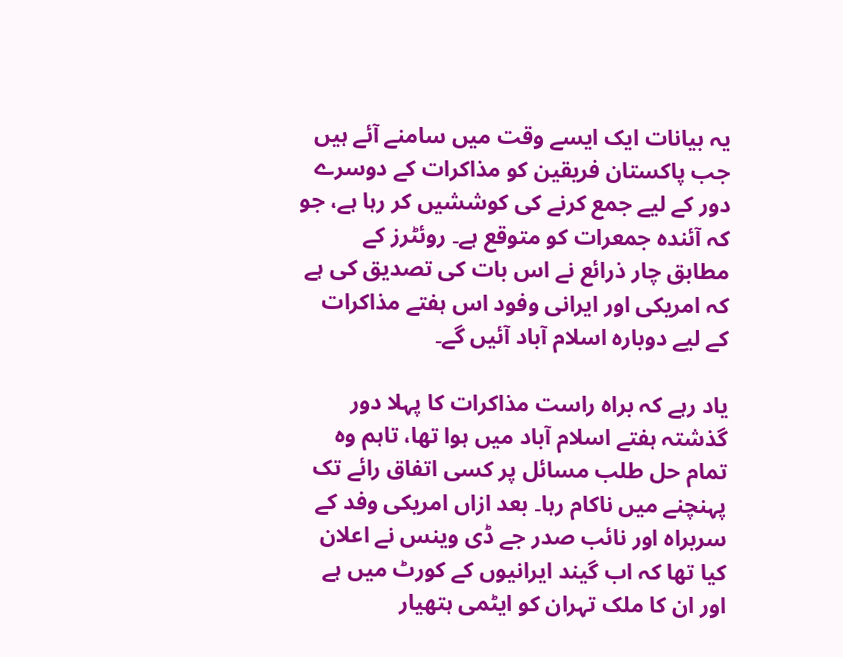یہ بیانات ایک ایسے وقت میں سامنے آئے ہیں جب پاکستان فریقین کو مذاکرات کے دوسرے دور کے لیے جمع کرنے کی کوششیں کر رہا ہے، جو کہ آئندہ جمعرات کو متوقع ہے۔ روئٹرز کے مطابق چار ذرائع نے اس بات کی تصدیق کی ہے کہ امریکی اور ایرانی وفود اس ہفتے مذاکرات کے لیے دوبارہ اسلام آباد آئیں گے۔

یاد رہے کہ براہ راست مذاکرات کا پہلا دور گذشتہ ہفتے اسلام آباد میں ہوا تھا، تاہم وہ تمام حل طلب مسائل پر کسی اتفاق رائے تک پہنچنے میں ناکام رہا۔ بعد ازاں امریکی وفد کے سربراہ اور نائب صدر جے ڈی وینس نے اعلان کیا تھا کہ اب گیند ایرانیوں کے کورٹ میں ہے اور ان کا ملک تہران کو ایٹمی ہتھیار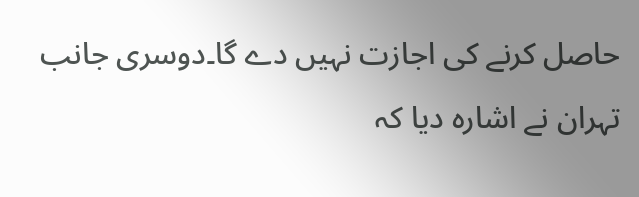حاصل کرنے کی اجازت نہیں دے گا۔دوسری جانب تہران نے اشارہ دیا کہ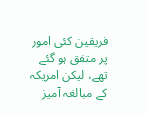فریقین کئی امور پر متفق ہو گئے تھے، لیکن امریکہ کے مبالغہ آمیز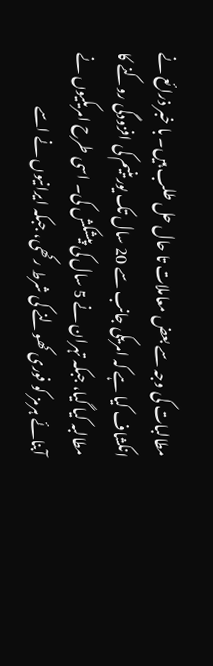مطالبات کی وجہ سے بعض معاملات تا حال حل طلب ہیں۔ با خبر ذرائع نے انکشاف کیا ہے کہ امریکی جانب سے 20 سال تک یورینیم کی افزودگی روکنے کا مطالبہ کیا گیا، جبکہ تہران نے 5 سال کی پیشکش کی۔ اسی طرح امریکیوں نے آبنائے ہرمز کو فوری کھولنے کی شرط رکھی، جبکہ ایرانیوں نے اسے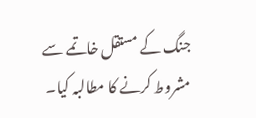جنگ کے مستقل خاتمے سے مشروط کرنے کا مطالبہ کیا۔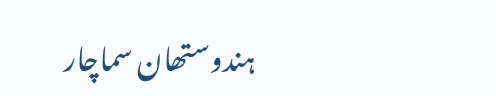ہندوستھان سماچار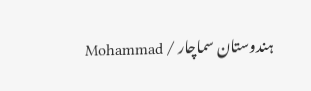ہندوستان سماچار / Mohammad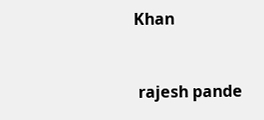Khan


 rajesh pande